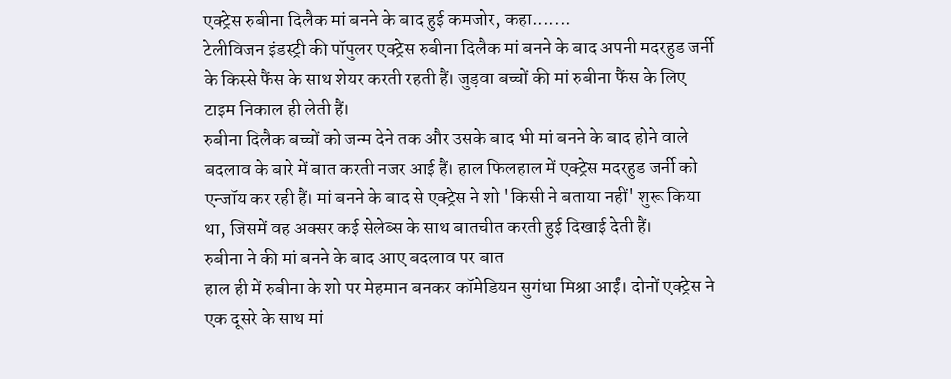एक्ट्रेस रुबीना दिलैक मां बनने के बाद हुई कमजोर, कहा.......
टेलीविजन इंडस्ट्री की पॉपुलर एक्ट्रेस रुबीना दिलैक मां बनने के बाद अपनी मदरहुड जर्नी के किस्से फैंस के साथ शेयर करती रहती हैं। जुड़वा बच्चों की मां रुबीना फैंस के लिए टाइम निकाल ही लेती हैं।
रुबीना दिलैक बच्चों को जन्म देने तक और उसके बाद भी मां बनने के बाद होने वाले बदलाव के बारे में बात करती नजर आई हैं। हाल फिलहाल में एक्ट्रेस मदरहुड जर्नी को एन्जॉय कर रही हैं। मां बनने के बाद से एक्ट्रेस ने शो 'किसी ने बताया नहीं' शुरू किया था, जिसमें वह अक्सर कई सेलेब्स के साथ बातचीत करती हुई दिखाई देती हैं।
रुबीना ने की मां बनने के बाद आए बदलाव पर बात
हाल ही में रुबीना के शो पर मेहमान बनकर कॉमेडियन सुगंधा मिश्रा आईं। दोनों एक्ट्रेस ने एक दूसरे के साथ मां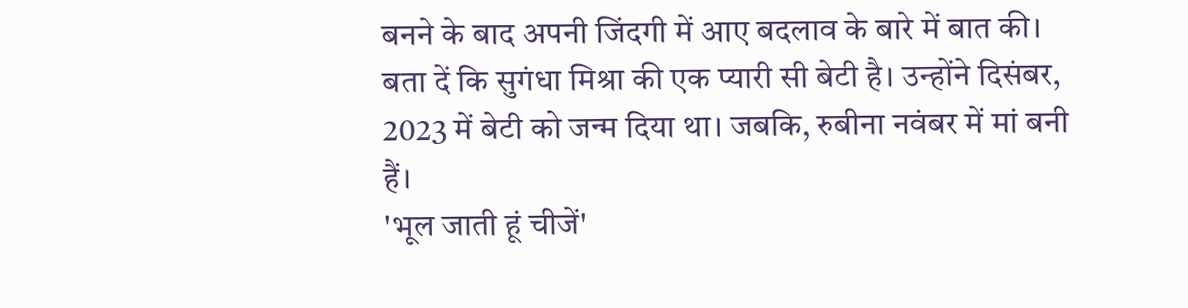बनने के बाद अपनी जिंदगी में आए बदलाव के बारे में बात की। बता दें कि सुगंधा मिश्रा की एक प्यारी सी बेटी है। उन्होंने दिसंबर, 2023 में बेटी को जन्म दिया था। जबकि, रुबीना नवंबर में मां बनी हैं।
'भूल जाती हूं चीजें'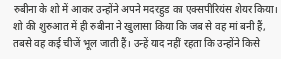रुबीना के शो में आकर उन्होंने अपने मदरहुड का एक्सपीरियंस शेयर किया। शो की शुरुआत में ही रुबीना ने खुलासा किया कि जब से वह मां बनी हैं, तबसे वह कई चीजें भूल जाती हैं। उन्हें याद नहीं रहता कि उन्होंने किसे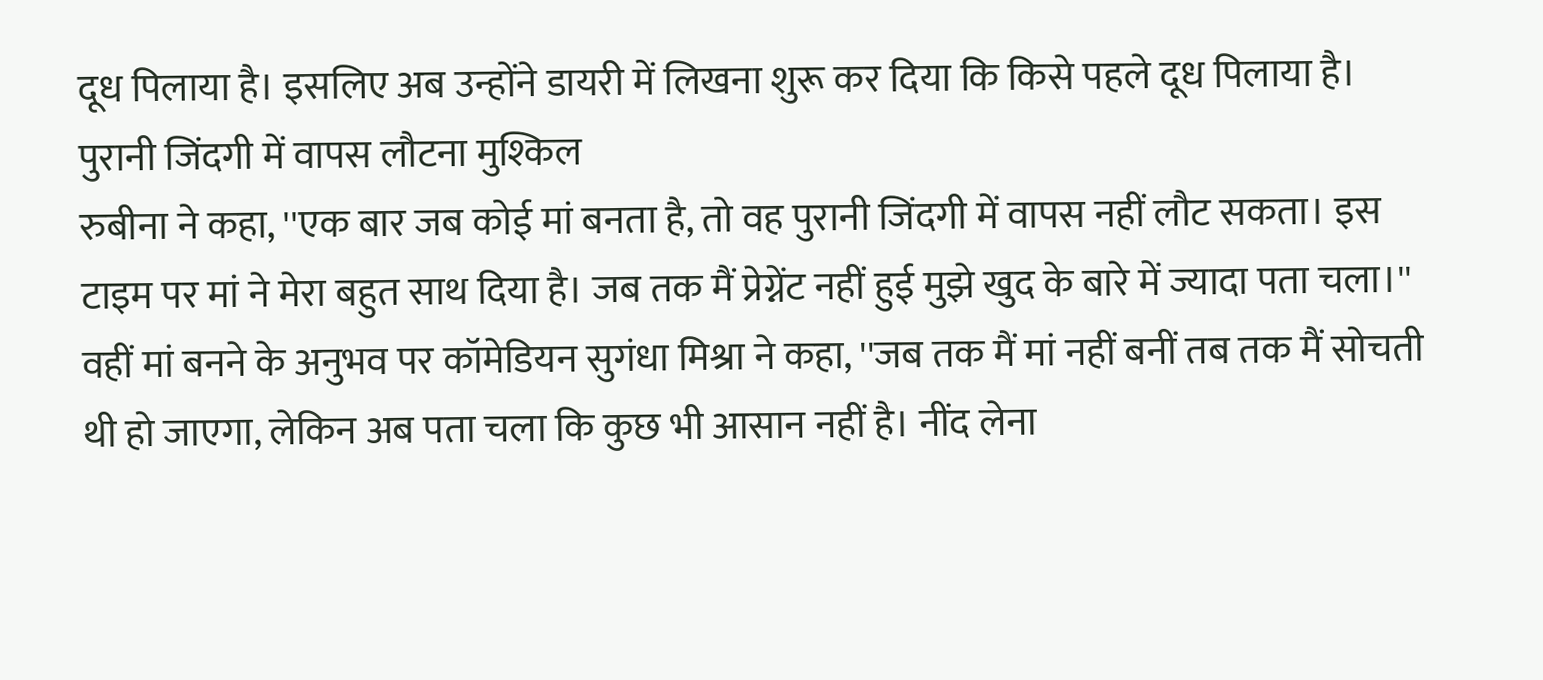दूध पिलाया है। इसलिए अब उन्होंने डायरी में लिखना शुरू कर दिया कि किसे पहले दूध पिलाया है।
पुरानी जिंदगी में वापस लौटना मुश्किल
रुबीना ने कहा, ''एक बार जब कोई मां बनता है, तो वह पुरानी जिंदगी में वापस नहीं लौट सकता। इस टाइम पर मां ने मेरा बहुत साथ दिया है। जब तक मैं प्रेग्नेंट नहीं हुई मुझे खुद के बारे में ज्यादा पता चला।''
वहीं मां बनने के अनुभव पर कॉमेडियन सुगंधा मिश्रा ने कहा, ''जब तक मैं मां नहीं बनीं तब तक मैं सोचती थी हो जाएगा, लेकिन अब पता चला कि कुछ भी आसान नहीं है। नींद लेना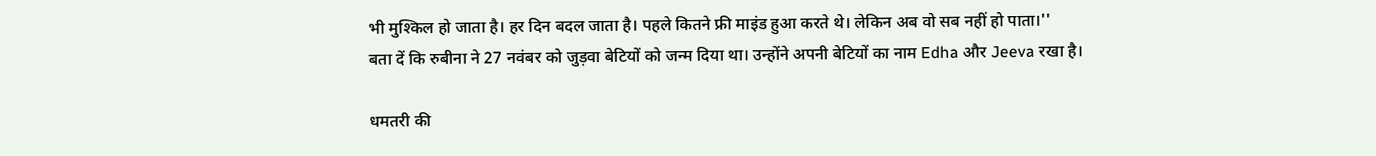भी मुश्किल हो जाता है। हर दिन बदल जाता है। पहले कितने फ्री माइंड हुआ करते थे। लेकिन अब वो सब नहीं हो पाता।''
बता दें कि रुबीना ने 27 नवंबर को जुड़वा बेटियों को जन्म दिया था। उन्होंने अपनी बेटियों का नाम Edha और Jeeva रखा है।

धमतरी की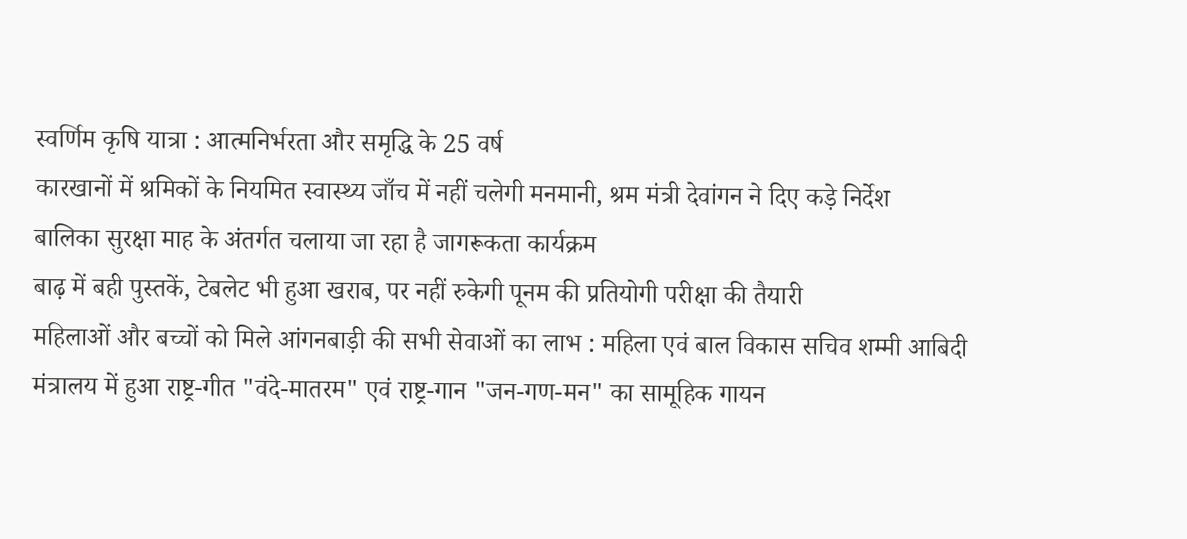स्वर्णिम कृषि यात्रा : आत्मनिर्भरता और समृद्धि के 25 वर्ष
कारखानों में श्रमिकों के नियमित स्वास्थ्य जाँच में नहीं चलेगी मनमानी, श्रम मंत्री देवांगन ने दिए कड़े निर्देश
बालिका सुरक्षा माह के अंतर्गत चलाया जा रहा है जागरूकता कार्यक्रम
बाढ़ में बही पुस्तकें, टेबलेट भी हुआ खराब, पर नहीं रुकेगी पूनम की प्रतियोगी परीक्षा की तैयारी
महिलाओं और बच्चों को मिले आंगनबाड़ी की सभी सेवाओं का लाभ : महिला एवं बाल विकास सचिव शम्मी आबिदी
मंत्रालय में हुआ राष्ट्र-गीत "वंदे-मातरम" एवं राष्ट्र-गान "जन-गण-मन" का सामूहिक गायन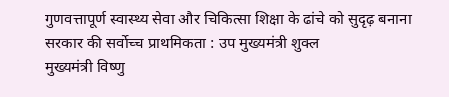गुणवत्तापूर्ण स्वास्थ्य सेवा और चिकित्सा शिक्षा के ढांचे को सुदृढ़ बनाना सरकार की सर्वोच्च प्राथमिकता : उप मुख्यमंत्री शुक्ल
मुख्यमंत्री विष्णु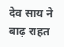देव साय ने बाढ़ राहत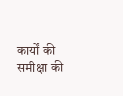कार्यों की समीक्षा की